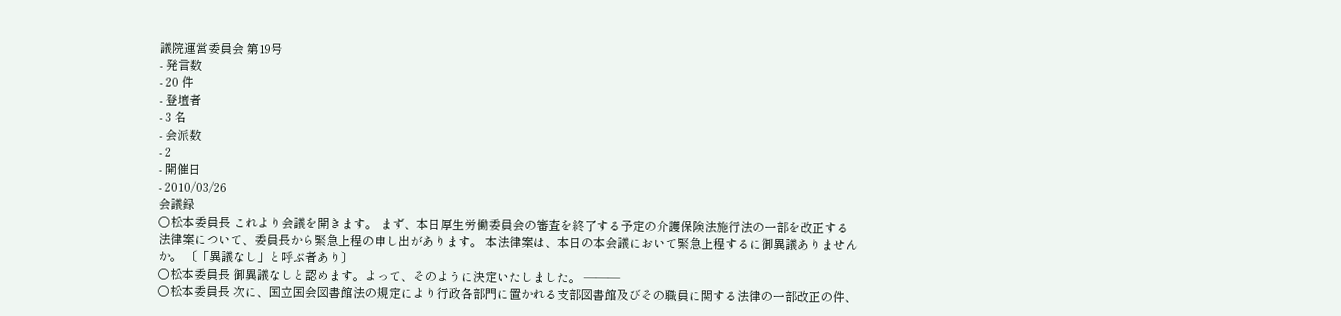議院運営委員会 第19号
- 発言数
- 20 件
- 登壇者
- 3 名
- 会派数
- 2
- 開催日
- 2010/03/26
会議録
○松本委員長 これより会議を開きます。 まず、本日厚生労働委員会の審査を終了する予定の介護保険法施行法の一部を改正する法律案について、委員長から緊急上程の申し出があります。 本法律案は、本日の本会議において緊急上程するに御異議ありませんか。 〔「異議なし」と呼ぶ者あり〕
○松本委員長 御異議なしと認めます。よって、そのように決定いたしました。 ———
○松本委員長 次に、国立国会図書館法の規定により行政各部門に置かれる支部図書館及びその職員に関する法律の一部改正の件、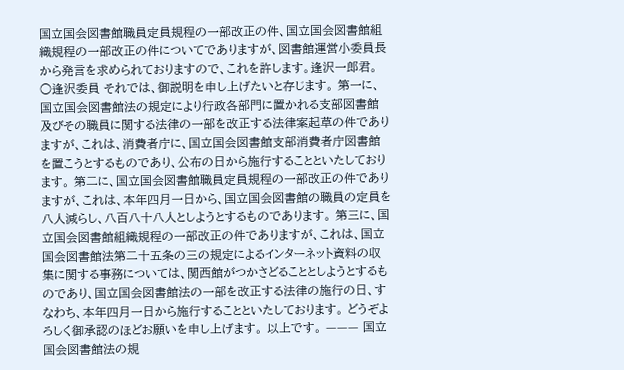国立国会図書館職員定員規程の一部改正の件、国立国会図書館組織規程の一部改正の件についてでありますが、図書館運営小委員長から発言を求められておりますので、これを許します。逢沢一郎君。
○逢沢委員 それでは、御説明を申し上げたいと存じます。 第一に、国立国会図書館法の規定により行政各部門に置かれる支部図書館及びその職員に関する法律の一部を改正する法律案起草の件でありますが、これは、消費者庁に、国立国会図書館支部消費者庁図書館を置こうとするものであり、公布の日から施行することといたしております。 第二に、国立国会図書館職員定員規程の一部改正の件でありますが、これは、本年四月一日から、国立国会図書館の職員の定員を八人減らし、八百八十八人としようとするものであります。 第三に、国立国会図書館組織規程の一部改正の件でありますが、これは、国立国会図書館法第二十五条の三の規定によるインターネット資料の収集に関する事務については、関西館がつかさどることとしようとするものであり、国立国会図書館法の一部を改正する法律の施行の日、すなわち、本年四月一日から施行することといたしております。 どうぞよろしく御承認のほどお願いを申し上げます。 以上です。 ——— 国立国会図書館法の規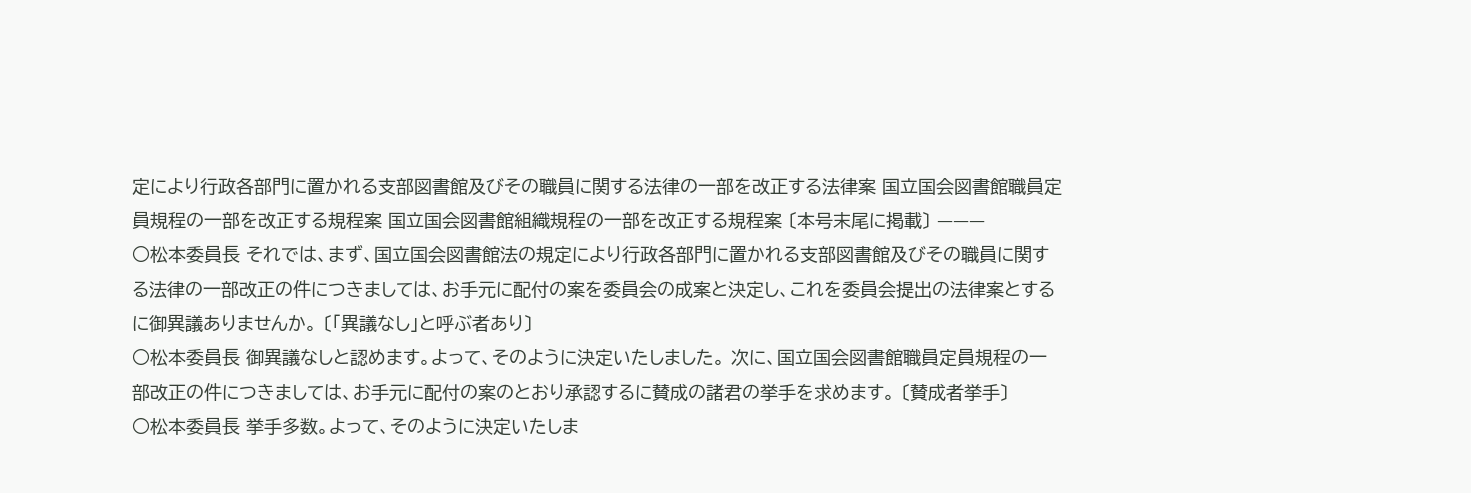定により行政各部門に置かれる支部図書館及びその職員に関する法律の一部を改正する法律案 国立国会図書館職員定員規程の一部を改正する規程案 国立国会図書館組織規程の一部を改正する規程案 〔本号末尾に掲載〕 ———
○松本委員長 それでは、まず、国立国会図書館法の規定により行政各部門に置かれる支部図書館及びその職員に関する法律の一部改正の件につきましては、お手元に配付の案を委員会の成案と決定し、これを委員会提出の法律案とするに御異議ありませんか。 〔「異議なし」と呼ぶ者あり〕
○松本委員長 御異議なしと認めます。よって、そのように決定いたしました。 次に、国立国会図書館職員定員規程の一部改正の件につきましては、お手元に配付の案のとおり承認するに賛成の諸君の挙手を求めます。 〔賛成者挙手〕
○松本委員長 挙手多数。よって、そのように決定いたしま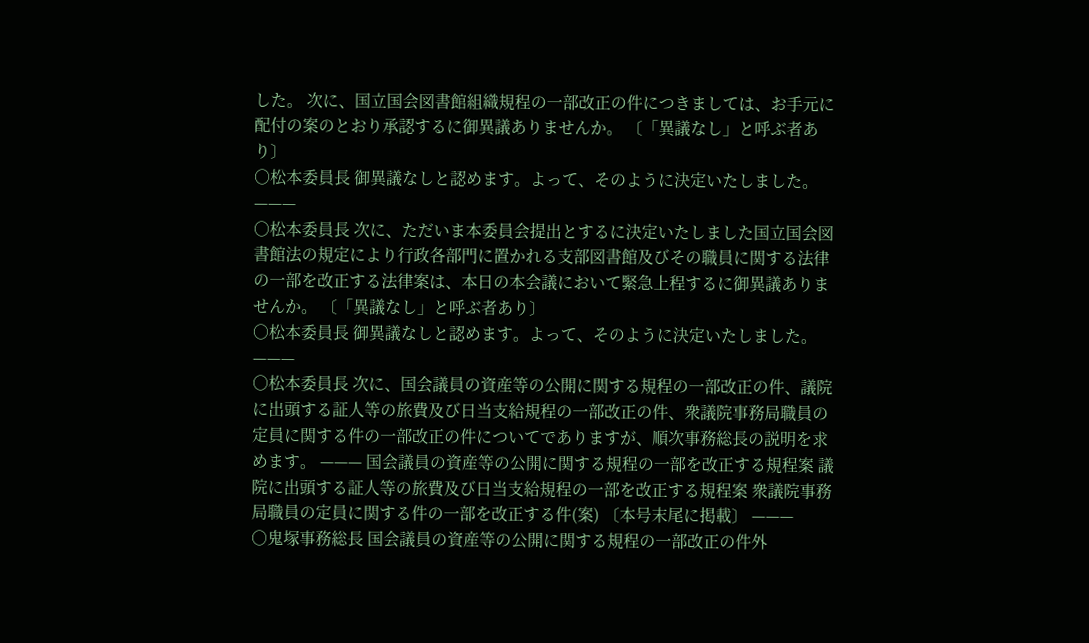した。 次に、国立国会図書館組織規程の一部改正の件につきましては、お手元に配付の案のとおり承認するに御異議ありませんか。 〔「異議なし」と呼ぶ者あり〕
○松本委員長 御異議なしと認めます。よって、そのように決定いたしました。 ———
○松本委員長 次に、ただいま本委員会提出とするに決定いたしました国立国会図書館法の規定により行政各部門に置かれる支部図書館及びその職員に関する法律の一部を改正する法律案は、本日の本会議において緊急上程するに御異議ありませんか。 〔「異議なし」と呼ぶ者あり〕
○松本委員長 御異議なしと認めます。よって、そのように決定いたしました。 ———
○松本委員長 次に、国会議員の資産等の公開に関する規程の一部改正の件、議院に出頭する証人等の旅費及び日当支給規程の一部改正の件、衆議院事務局職員の定員に関する件の一部改正の件についてでありますが、順次事務総長の説明を求めます。 ——— 国会議員の資産等の公開に関する規程の一部を改正する規程案 議院に出頭する証人等の旅費及び日当支給規程の一部を改正する規程案 衆議院事務局職員の定員に関する件の一部を改正する件(案) 〔本号末尾に掲載〕 ———
○鬼塚事務総長 国会議員の資産等の公開に関する規程の一部改正の件外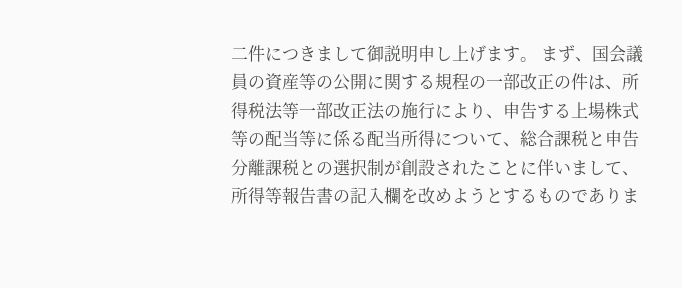二件につきまして御説明申し上げます。 まず、国会議員の資産等の公開に関する規程の一部改正の件は、所得税法等一部改正法の施行により、申告する上場株式等の配当等に係る配当所得について、総合課税と申告分離課税との選択制が創設されたことに伴いまして、所得等報告書の記入欄を改めようとするものでありま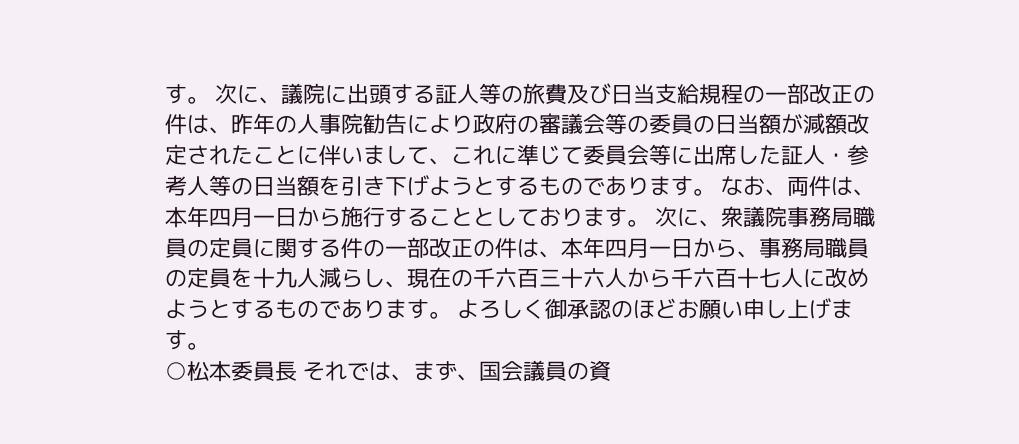す。 次に、議院に出頭する証人等の旅費及び日当支給規程の一部改正の件は、昨年の人事院勧告により政府の審議会等の委員の日当額が減額改定されたことに伴いまして、これに準じて委員会等に出席した証人・参考人等の日当額を引き下げようとするものであります。 なお、両件は、本年四月一日から施行することとしております。 次に、衆議院事務局職員の定員に関する件の一部改正の件は、本年四月一日から、事務局職員の定員を十九人減らし、現在の千六百三十六人から千六百十七人に改めようとするものであります。 よろしく御承認のほどお願い申し上げます。
○松本委員長 それでは、まず、国会議員の資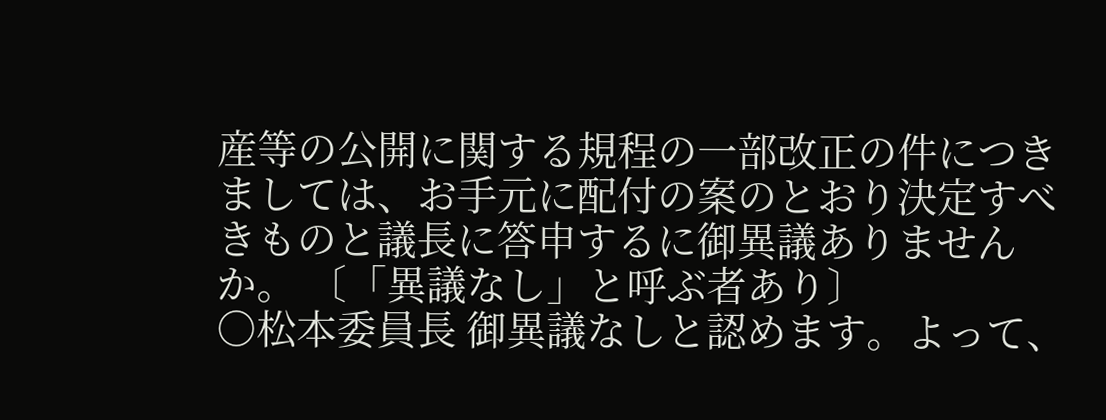産等の公開に関する規程の一部改正の件につきましては、お手元に配付の案のとおり決定すべきものと議長に答申するに御異議ありませんか。 〔「異議なし」と呼ぶ者あり〕
○松本委員長 御異議なしと認めます。よって、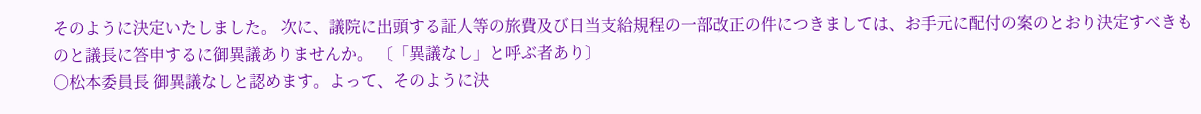そのように決定いたしました。 次に、議院に出頭する証人等の旅費及び日当支給規程の一部改正の件につきましては、お手元に配付の案のとおり決定すべきものと議長に答申するに御異議ありませんか。 〔「異議なし」と呼ぶ者あり〕
○松本委員長 御異議なしと認めます。よって、そのように決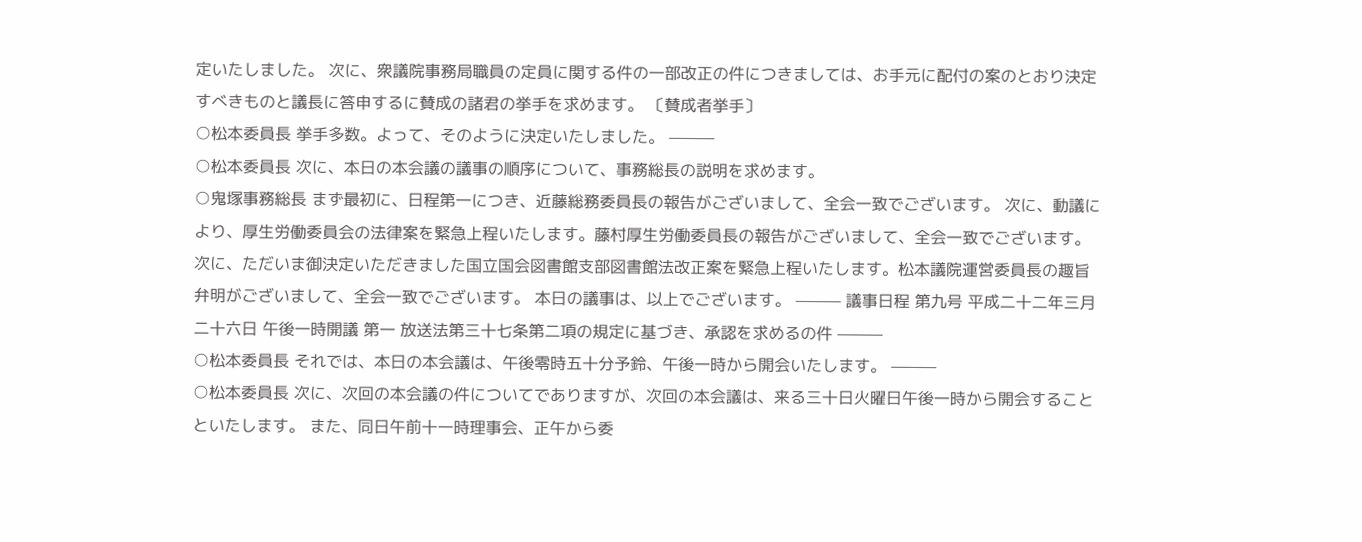定いたしました。 次に、衆議院事務局職員の定員に関する件の一部改正の件につきましては、お手元に配付の案のとおり決定すべきものと議長に答申するに賛成の諸君の挙手を求めます。 〔賛成者挙手〕
○松本委員長 挙手多数。よって、そのように決定いたしました。 ———
○松本委員長 次に、本日の本会議の議事の順序について、事務総長の説明を求めます。
○鬼塚事務総長 まず最初に、日程第一につき、近藤総務委員長の報告がございまして、全会一致でございます。 次に、動議により、厚生労働委員会の法律案を緊急上程いたします。藤村厚生労働委員長の報告がございまして、全会一致でございます。 次に、ただいま御決定いただきました国立国会図書館支部図書館法改正案を緊急上程いたします。松本議院運営委員長の趣旨弁明がございまして、全会一致でございます。 本日の議事は、以上でございます。 ——— 議事日程 第九号 平成二十二年三月二十六日 午後一時開議 第一 放送法第三十七条第二項の規定に基づき、承認を求めるの件 ———
○松本委員長 それでは、本日の本会議は、午後零時五十分予鈴、午後一時から開会いたします。 ———
○松本委員長 次に、次回の本会議の件についてでありますが、次回の本会議は、来る三十日火曜日午後一時から開会することといたします。 また、同日午前十一時理事会、正午から委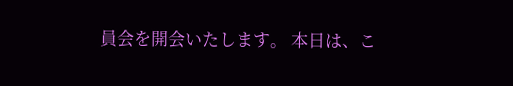員会を開会いたします。 本日は、こ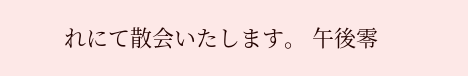れにて散会いたします。 午後零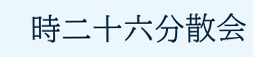時二十六分散会